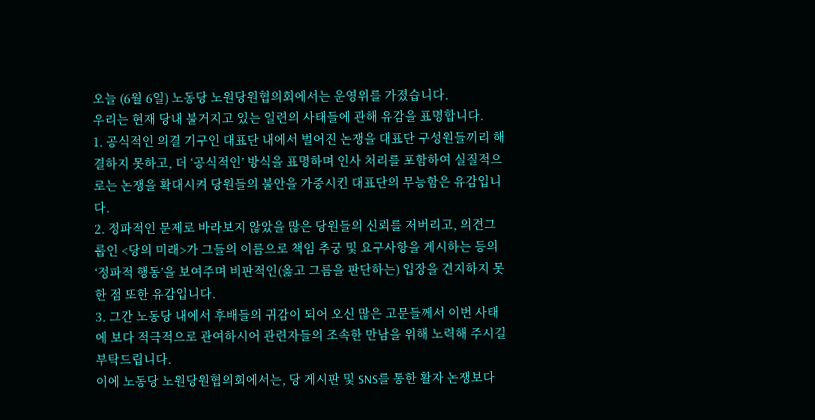오늘 (6월 6일) 노동당 노원당원협의회에서는 운영위를 가졌습니다.
우리는 현재 당내 불거지고 있는 일련의 사태들에 관해 유감을 표명합니다.
1. 공식적인 의결 기구인 대표단 내에서 벌어진 논쟁을 대표단 구성원들끼리 해결하지 못하고, 더 ‘공식적인’ 방식을 표명하며 인사 처리를 포함하여 실질적으로는 논쟁을 확대시켜 당원들의 불안을 가중시킨 대표단의 무능함은 유감입니다.
2. 정파적인 문제로 바라보지 않았을 많은 당원들의 신뢰를 저버리고, 의견그룹인 <당의 미래>가 그들의 이름으로 책임 추궁 및 요구사항을 게시하는 등의 ‘정파적 행동’을 보여주며 비판적인(옳고 그름을 판단하는) 입장을 견지하지 못한 점 또한 유감입니다.
3. 그간 노동당 내에서 후배들의 귀감이 되어 오신 많은 고문들께서 이번 사태에 보다 적극적으로 관여하시어 관련자들의 조속한 만남을 위해 노력해 주시길 부탁드립니다.
이에 노동당 노원당원협의회에서는, 당 게시판 및 SNS를 통한 활자 논쟁보다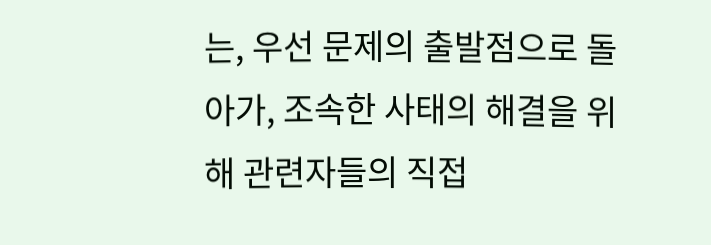는, 우선 문제의 출발점으로 돌아가, 조속한 사태의 해결을 위해 관련자들의 직접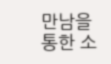만남을 통한 소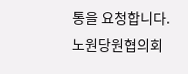통을 요청합니다.
노원당원협의회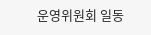운영위원회 일동